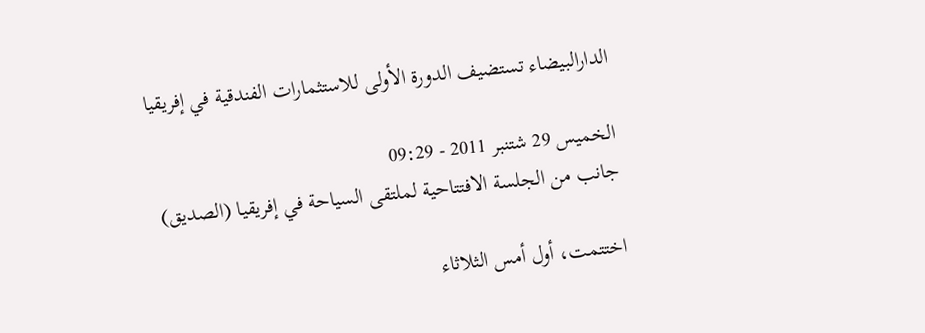الدارالبيضاء تستضيف الدورة الأولى للاستثمارات الفندقية في إفريقيا

الخميس 29 شتنبر 2011 - 09:29
جانب من الجلسة الافتتاحية لملتقى السياحة في إفريقيا (الصديق)

اختتمت، أول أمس الثلاثاء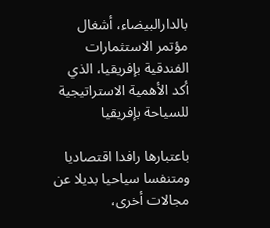بالدارالبيضاء، أشغال مؤتمر الاستثمارات الفندقية بإفريقيا، الذي أكد الأهمية الاستراتيجية للسياحة بإفريقيا

باعتبارها رافدا اقتصاديا ومتنفسا سياحيا بديلا عن مجالات أخرى،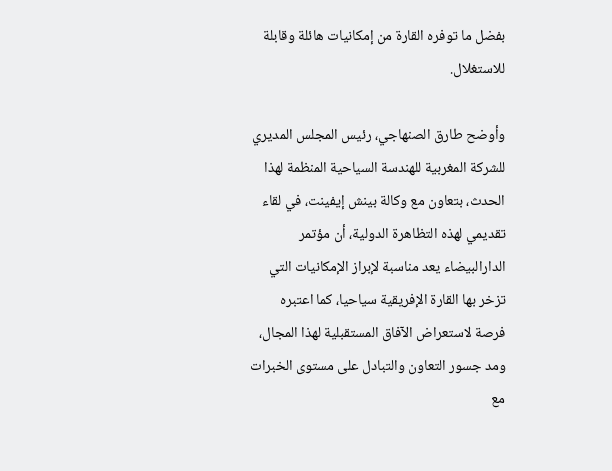بفضل ما توفره القارة من إمكانيات هائلة وقابلة للاستغلال.

وأوضح طارق الصنهاجي، رئيس المجلس المديري للشركة المغربية للهندسة السياحية المنظمة لهذا الحدث، بتعاون مع وكالة بينش إيفينت، في لقاء تقديمي لهذه التظاهرة الدولية، أن مؤتمر الدارالبيضاء يعد مناسبة لإبراز الإمكانيات التي تزخر بها القارة الإفريقية سياحيا، كما اعتبره فرصة لاستعراض الآفاق المستقبلية لهذا المجال، ومد جسور التعاون والتبادل على مستوى الخبرات مع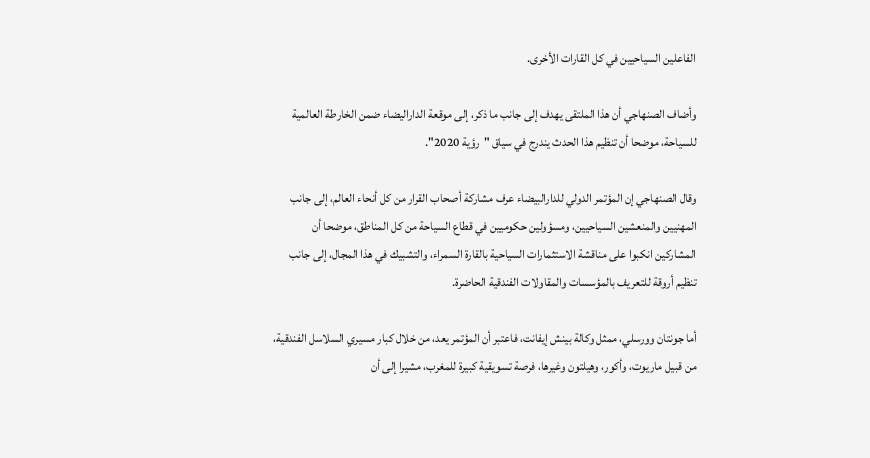الفاعلين السياحيين في كل القارات الأخرى.

وأضاف الصنهاجي أن هذا الملتقى يهدف إلى جانب ما ذكر، إلى موقعة الداراليضاء ضمن الخارطة العالمية للسياحة، موضحا أن تنظيم هذا الحدث يندرج في سياق "رؤية 2020".

وقال الصنهاجي إن المؤتمر الدولي للدارالبيضاء عرف مشاركة أصحاب القرار من كل أنحاء العالم، إلى جانب المهنيين والمنعشين السياحيين، ومسؤولين حكوميين في قطاع السياحة من كل المناطق، موضحا أن المشاركين انكبوا على مناقشة الاستثمارات السياحية بالقارة السمراء، والتشبيك في هذا المجال، إلى جانب تنظيم أروقة للتعريف بالمؤسسات والمقاولات الفندقية الحاضرة.

أما جونتان وورسلي، ممثل وكالة بينش إيفانت، فاعتبر أن المؤتمر يعد، من خلال كبار مسيري السلاسل الفندقية، من قبيل ماريوت، وأكور، وهيلتون وغيرها، فرصة تسويقية كبيرة للمغرب، مشيرا إلى أن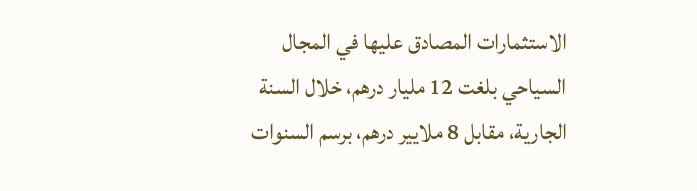الاستثمارات المصادق عليها في المجال السياحي بلغت 12 مليار درهم، خلال السنة الجارية، مقابل 8 ملايير درهم، برسم السنوات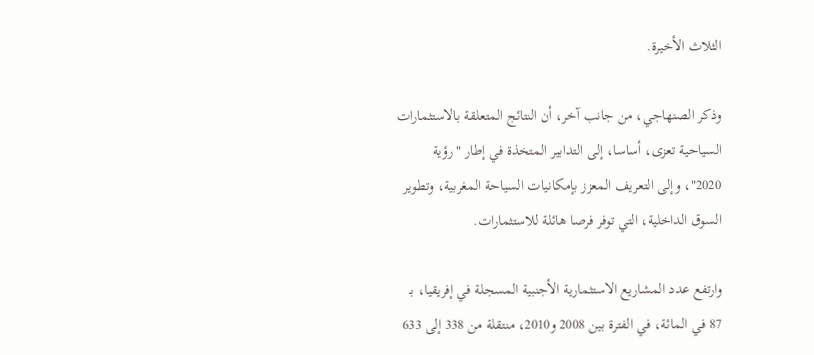الثلاث الأخيرة.

وذكر الصنهاجي، من جانب آخر، أن النتائج المتعلقة بالاستثمارات السياحية تعزى، أساسا، إلى التدابير المتخذة في إطار "رؤية 2020"، وإلى التعريف المعزز بإمكانيات السياحة المغربية، وتطوير السوق الداخلية، التي توفر فرصا هائلة للاستثمارات.

وارتفع عدد المشاريع الاستثمارية الأجنبية المسجلة في إفريقيا، بـ 87 في المائة، في الفترة بين 2008 و2010، منتقلة من 338 إلى 633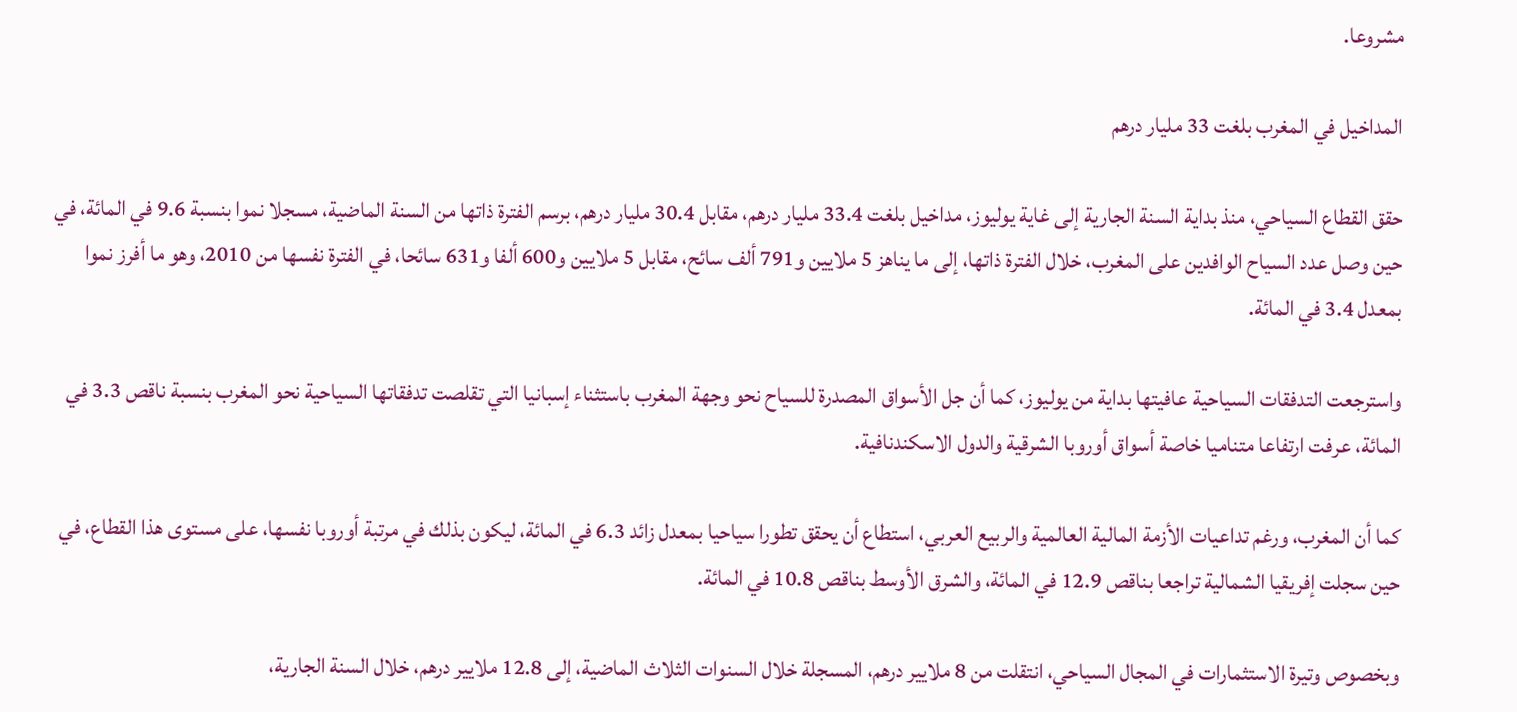مشروعا.

المداخيل في المغرب بلغت 33 مليار درهم

حقق القطاع السياحي، منذ بداية السنة الجارية إلى غاية يوليوز، مداخيل بلغت 33.4 مليار درهم، مقابل 30.4 مليار درهم، برسم الفترة ذاتها من السنة الماضية، مسجلا نموا بنسبة 9.6 في المائة، في حين وصل عدد السياح الوافدين على المغرب، خلال الفترة ذاتها، إلى ما يناهز 5 ملايين و791 ألف سائح، مقابل 5 ملايين و600 ألفا و631 سائحا، في الفترة نفسها من 2010، وهو ما أفرز نموا بمعدل 3.4 في المائة.

واسترجعت التدفقات السياحية عافيتها بداية من يوليوز، كما أن جل الأسواق المصدرة للسياح نحو وجهة المغرب باستثناء إسبانيا التي تقلصت تدفقاتها السياحية نحو المغرب بنسبة ناقص 3.3 في المائة، عرفت ارتفاعا متناميا خاصة أسواق أوروبا الشرقية والدول الاسكندنافية.

كما أن المغرب، ورغم تداعيات الأزمة المالية العالمية والربيع العربي، استطاع أن يحقق تطورا سياحيا بمعدل زائد 6.3 في المائة، ليكون بذلك في مرتبة أوروبا نفسها، على مستوى هذا القطاع، في حين سجلت إفريقيا الشمالية تراجعا بناقص 12.9 في المائة، والشرق الأوسط بناقص 10.8 في المائة.

وبخصوص وتيرة الاستثمارات في المجال السياحي، انتقلت من 8 ملايير درهم، المسجلة خلال السنوات الثلاث الماضية، إلى 12.8 ملايير درهم، خلال السنة الجارية،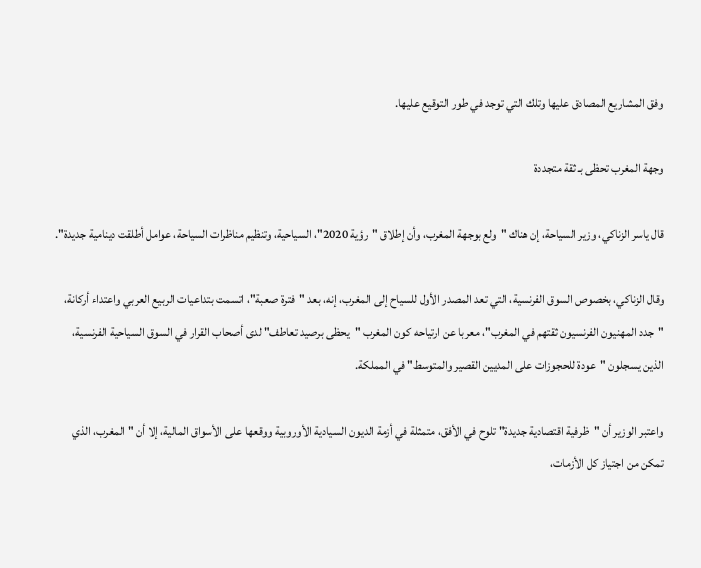وفق المشاريع المصادق عليها وتلك التي توجد في طور التوقيع عليها.

وجهة المغرب تحظى بـ ثقة متجددة

قال ياسر الزناكي، وزير السياحة، إن هناك "ولع بوجهة المغرب، وأن إطلاق "رؤية 2020"، السياحية، وتنظيم مناظرات السياحة، عوامل أطلقت دينامية جديدة".

وقال الزناكي، بخصوص السوق الفرنسية، التي تعد المصدر الأول للسياح إلى المغرب، إنه، بعد "فترة صعبة"، اتسمت بتداعيات الربيع العربي واعتداء أركانة، "جدد المهنيون الفرنسيون ثقتهم في المغرب"، معربا عن ارتياحه كون المغرب "يحظى برصيد تعاطف" لدى أصحاب القرار في السوق السياحية الفرنسية، الذين يسجلون "عودة للحجوزات على المديين القصير والمتوسط" في المملكة.

واعتبر الوزير أن "ظرفية اقتصادية جديدة" تلوح في الأفق، متمثلة في أزمة الديون السيادية الأوروبية ووقعها على الأسواق المالية، إلا أن "المغرب، الذي تمكن من اجتياز كل الأزمات،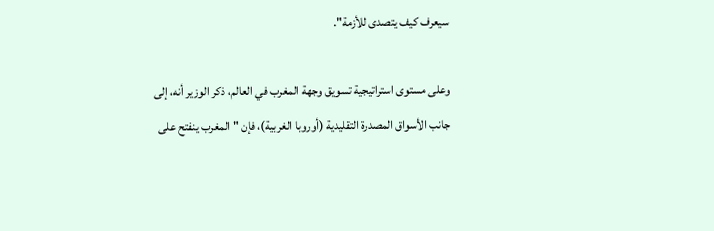سيعرف كيف يتصدى للأزمة".

وعلى مستوى استراتيجية تسويق وجهة المغرب في العالم، ذكر الوزير أنه، إلى جانب الأسواق المصدرة التقليدية (أوروبا الغربية)، فإن "المغرب ينفتح على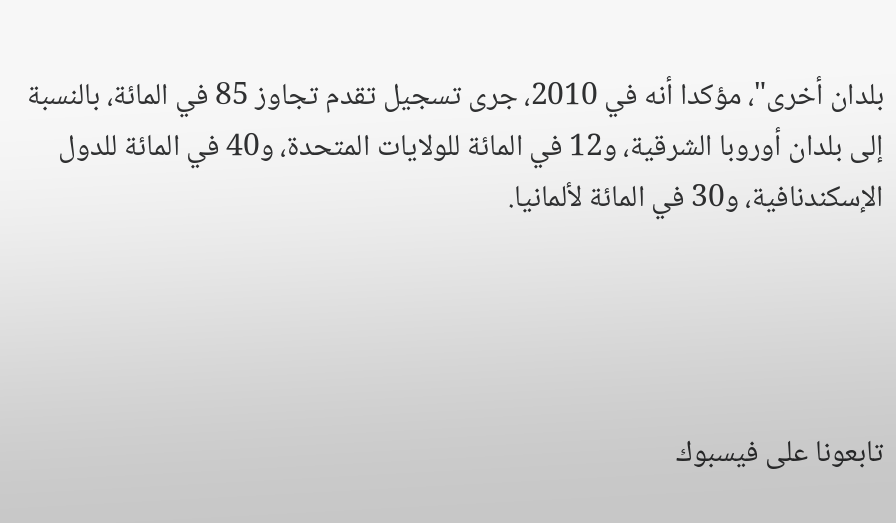بلدان أخرى"، مؤكدا أنه في 2010، جرى تسجيل تقدم تجاوز 85 في المائة، بالنسبة إلى بلدان أوروبا الشرقية، و12 في المائة للولايات المتحدة، و40 في المائة للدول الإسكندنافية، و30 في المائة لألمانيا.




تابعونا على فيسبوك